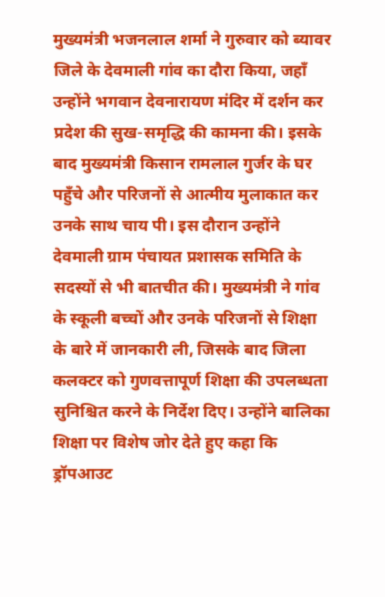मुख्यमंत्री भजनलाल शर्मा ने गुरुवार को ब्यावर जिले के देवमाली गांव का दौरा किया, जहाँ उन्होंने भगवान देवनारायण मंदिर में दर्शन कर प्रदेश की सुख-समृद्धि की कामना की। इसके बाद मुख्यमंत्री किसान रामलाल गुर्जर के घर पहुँचे और परिजनों से आत्मीय मुलाकात कर उनके साथ चाय पी। इस दौरान उन्होंने देवमाली ग्राम पंचायत प्रशासक समिति के सदस्यों से भी बातचीत की। मुख्यमंत्री ने गांव के स्कूली बच्चों और उनके परिजनों से शिक्षा के बारे में जानकारी ली, जिसके बाद जिला कलक्टर को गुणवत्तापूर्ण शिक्षा की उपलब्धता सुनिश्चित करने के निर्देश दिए। उन्होंने बालिका शिक्षा पर विशेष जोर देते हुए कहा कि ड्रॉपआउट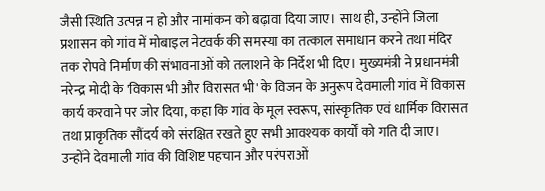जैसी स्थिति उत्पन्न न हो और नामांकन को बढ़ावा दिया जाए। साथ ही, उन्होंने जिला प्रशासन को गांव में मोबाइल नेटवर्क की समस्या का तत्काल समाधान करने तथा मंदिर तक रोपवे निर्माण की संभावनाओं को तलाशने के निर्देश भी दिए। मुख्यमंत्री ने प्रधानमंत्री नरेन्द्र मोदी के 'विकास भी और विरासत भी' के विजन के अनुरूप देवमाली गांव में विकास कार्य करवाने पर जोर दिया, कहा कि गांव के मूल स्वरूप, सांस्कृतिक एवं धार्मिक विरासत तथा प्राकृतिक सौंदर्य को संरक्षित रखते हुए सभी आवश्यक कार्यों को गति दी जाए। उन्होंने देवमाली गांव की विशिष्ट पहचान और परंपराओं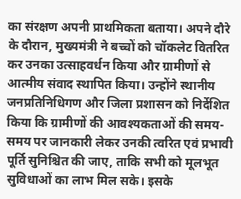का संरक्षण अपनी प्राथमिकता बताया। अपने दौरे के दौरान, मुख्यमंत्री ने बच्चों को चॉकलेट वितरित कर उनका उत्साहवर्धन किया और ग्रामीणों से आत्मीय संवाद स्थापित किया। उन्होंने स्थानीय जनप्रतिनिधिगण और जिला प्रशासन को निर्देशित किया कि ग्रामीणों की आवश्यकताओं की समय-समय पर जानकारी लेकर उनकी त्वरित एवं प्रभावी पूर्ति सुनिश्चित की जाए, ताकि सभी को मूलभूत सुविधाओं का लाभ मिल सके। इसके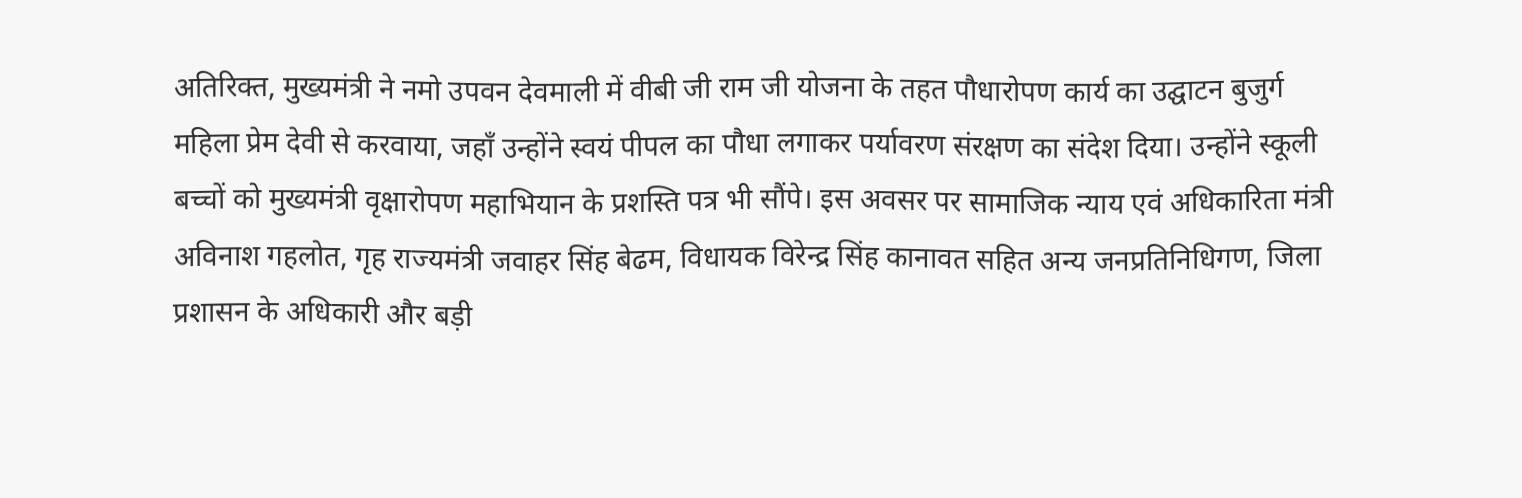अतिरिक्त, मुख्यमंत्री ने नमो उपवन देवमाली में वीबी जी राम जी योजना के तहत पौधारोपण कार्य का उद्घाटन बुजुर्ग महिला प्रेम देवी से करवाया, जहाँ उन्होंने स्वयं पीपल का पौधा लगाकर पर्यावरण संरक्षण का संदेश दिया। उन्होंने स्कूली बच्चों को मुख्यमंत्री वृक्षारोपण महाभियान के प्रशस्ति पत्र भी सौंपे। इस अवसर पर सामाजिक न्याय एवं अधिकारिता मंत्री अविनाश गहलोत, गृह राज्यमंत्री जवाहर सिंह बेढम, विधायक विरेन्द्र सिंह कानावत सहित अन्य जनप्रतिनिधिगण, जिला प्रशासन के अधिकारी और बड़ी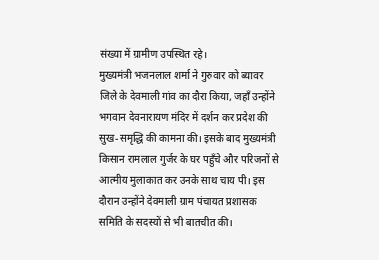संख्या में ग्रामीण उपस्थित रहे।
मुख्यमंत्री भजनलाल शर्मा ने गुरुवार को ब्यावर जिले के देवमाली गांव का दौरा किया, जहाँ उन्होंने भगवान देवनारायण मंदिर में दर्शन कर प्रदेश की सुख-समृद्धि की कामना की। इसके बाद मुख्यमंत्री किसान रामलाल गुर्जर के घर पहुँचे और परिजनों से आत्मीय मुलाकात कर उनके साथ चाय पी। इस दौरान उन्होंने देवमाली ग्राम पंचायत प्रशासक समिति के सदस्यों से भी बातचीत की।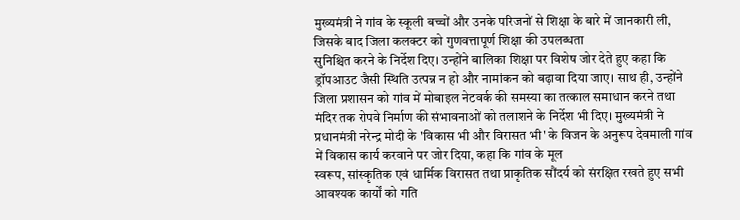मुख्यमंत्री ने गांव के स्कूली बच्चों और उनके परिजनों से शिक्षा के बारे में जानकारी ली, जिसके बाद जिला कलक्टर को गुणवत्तापूर्ण शिक्षा की उपलब्धता
सुनिश्चित करने के निर्देश दिए। उन्होंने बालिका शिक्षा पर विशेष जोर देते हुए कहा कि ड्रॉपआउट जैसी स्थिति उत्पन्न न हो और नामांकन को बढ़ावा दिया जाए। साथ ही, उन्होंने जिला प्रशासन को गांव में मोबाइल नेटवर्क की समस्या का तत्काल समाधान करने तथा मंदिर तक रोपवे निर्माण की संभावनाओं को तलाशने के निर्देश भी दिए। मुख्यमंत्री ने प्रधानमंत्री नरेन्द्र मोदी के 'विकास भी और विरासत भी' के विजन के अनुरूप देवमाली गांव में विकास कार्य करवाने पर जोर दिया, कहा कि गांव के मूल
स्वरूप, सांस्कृतिक एवं धार्मिक विरासत तथा प्राकृतिक सौंदर्य को संरक्षित रखते हुए सभी आवश्यक कार्यों को गति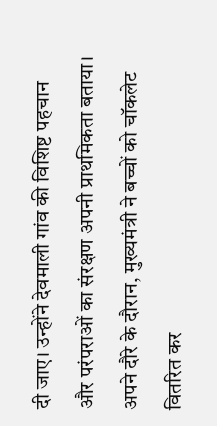दी जाए। उन्होंने देवमाली गांव की विशिष्ट पहचान और परंपराओं का संरक्षण अपनी प्राथमिकता बताया। अपने दौरे के दौरान, मुख्यमंत्री ने बच्चों को चॉकलेट वितरित कर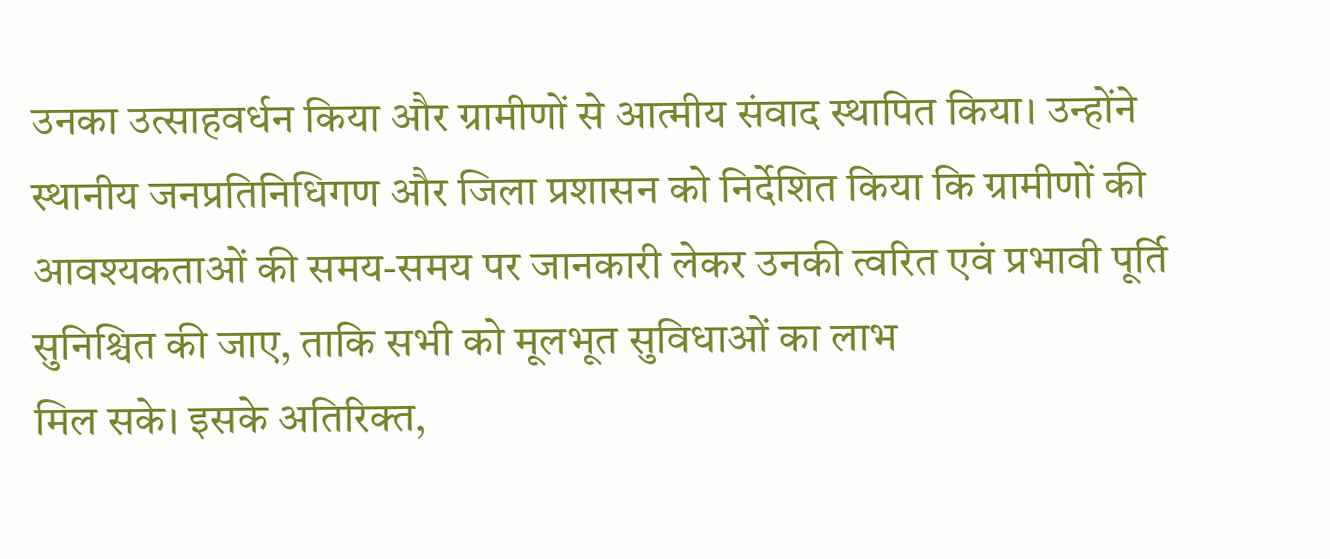उनका उत्साहवर्धन किया और ग्रामीणों से आत्मीय संवाद स्थापित किया। उन्होंने स्थानीय जनप्रतिनिधिगण और जिला प्रशासन को निर्देशित किया कि ग्रामीणों की आवश्यकताओं की समय-समय पर जानकारी लेकर उनकी त्वरित एवं प्रभावी पूर्ति सुनिश्चित की जाए, ताकि सभी को मूलभूत सुविधाओं का लाभ
मिल सके। इसके अतिरिक्त,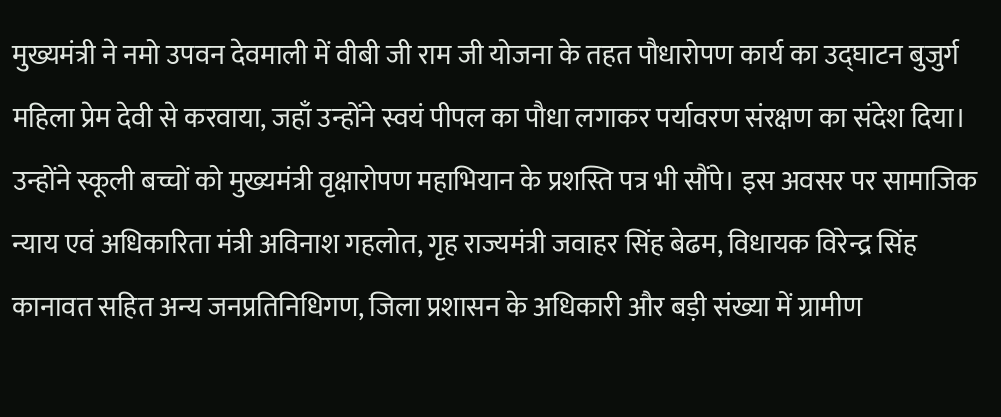मुख्यमंत्री ने नमो उपवन देवमाली में वीबी जी राम जी योजना के तहत पौधारोपण कार्य का उद्घाटन बुजुर्ग महिला प्रेम देवी से करवाया, जहाँ उन्होंने स्वयं पीपल का पौधा लगाकर पर्यावरण संरक्षण का संदेश दिया। उन्होंने स्कूली बच्चों को मुख्यमंत्री वृक्षारोपण महाभियान के प्रशस्ति पत्र भी सौंपे। इस अवसर पर सामाजिक न्याय एवं अधिकारिता मंत्री अविनाश गहलोत, गृह राज्यमंत्री जवाहर सिंह बेढम, विधायक विरेन्द्र सिंह कानावत सहित अन्य जनप्रतिनिधिगण, जिला प्रशासन के अधिकारी और बड़ी संख्या में ग्रामीण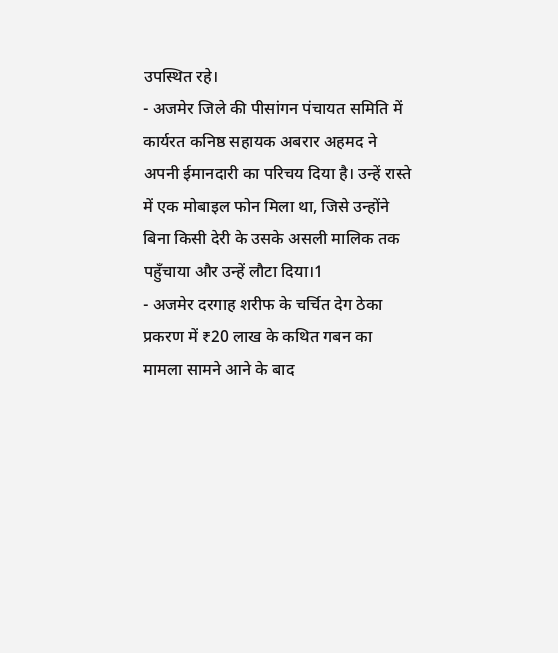उपस्थित रहे।
- अजमेर जिले की पीसांगन पंचायत समिति में कार्यरत कनिष्ठ सहायक अबरार अहमद ने अपनी ईमानदारी का परिचय दिया है। उन्हें रास्ते में एक मोबाइल फोन मिला था, जिसे उन्होंने बिना किसी देरी के उसके असली मालिक तक पहुँचाया और उन्हें लौटा दिया।1
- अजमेर दरगाह शरीफ के चर्चित देग ठेका प्रकरण में ₹20 लाख के कथित गबन का मामला सामने आने के बाद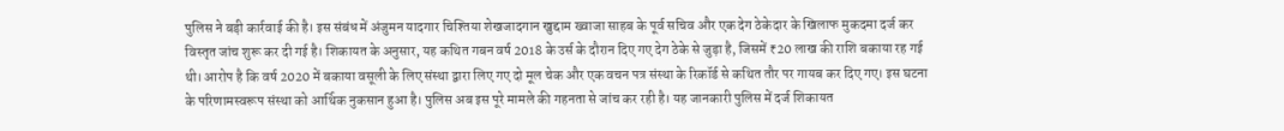पुलिस ने बड़ी कार्रवाई की है। इस संबंध में अंजुमन यादगार चिश्तिया शेखजादगान खुद्दाम ख्वाजा साहब के पूर्व सचिव और एक देग ठेकेदार के खिलाफ मुकदमा दर्ज कर विस्तृत जांच शुरू कर दी गई है। शिकायत के अनुसार, यह कथित गबन वर्ष 2018 के उर्स के दौरान दिए गए देग ठेके से जुड़ा है, जिसमें ₹20 लाख की राशि बकाया रह गई थी। आरोप है कि वर्ष 2020 में बकाया वसूली के लिए संस्था द्वारा लिए गए दो मूल चेक और एक वचन पत्र संस्था के रिकॉर्ड से कथित तौर पर गायब कर दिए गए। इस घटना के परिणामस्वरूप संस्था को आर्थिक नुकसान हुआ है। पुलिस अब इस पूरे मामले की गहनता से जांच कर रही है। यह जानकारी पुलिस में दर्ज शिकायत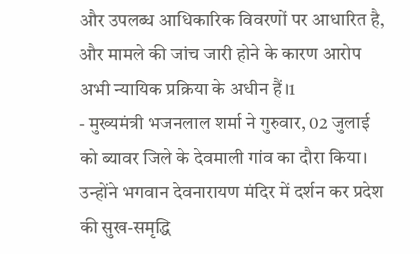और उपलब्ध आधिकारिक विवरणों पर आधारित है, और मामले की जांच जारी होने के कारण आरोप अभी न्यायिक प्रक्रिया के अधीन हैं।1
- मुख्यमंत्री भजनलाल शर्मा ने गुरुवार, 02 जुलाई को ब्यावर जिले के देवमाली गांव का दौरा किया। उन्होंने भगवान देवनारायण मंदिर में दर्शन कर प्रदेश की सुख-समृद्धि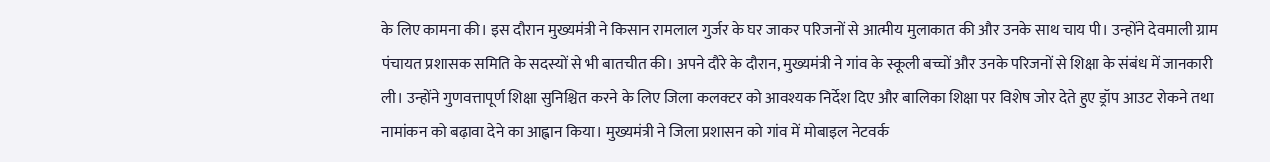के लिए कामना की। इस दौरान मुख्यमंत्री ने किसान रामलाल गुर्जर के घर जाकर परिजनों से आत्मीय मुलाकात की और उनके साथ चाय पी। उन्होंने देवमाली ग्राम पंचायत प्रशासक समिति के सदस्यों से भी बातचीत की। अपने दौरे के दौरान, मुख्यमंत्री ने गांव के स्कूली बच्चों और उनके परिजनों से शिक्षा के संबंध में जानकारी ली। उन्होंने गुणवत्तापूर्ण शिक्षा सुनिश्चित करने के लिए जिला कलक्टर को आवश्यक निर्देश दिए और बालिका शिक्षा पर विशेष जोर देते हुए ड्रॉप आउट रोकने तथा नामांकन को बढ़ावा देने का आह्वान किया। मुख्यमंत्री ने जिला प्रशासन को गांव में मोबाइल नेटवर्क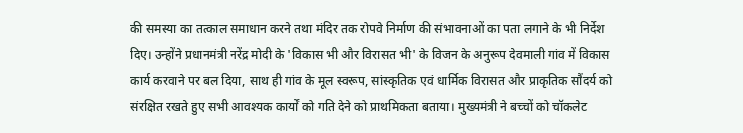की समस्या का तत्काल समाधान करने तथा मंदिर तक रोपवे निर्माण की संभावनाओं का पता लगाने के भी निर्देश दिए। उन्होंने प्रधानमंत्री नरेंद्र मोदी के 'विकास भी और विरासत भी' के विजन के अनुरूप देवमाली गांव में विकास कार्य करवाने पर बल दिया, साथ ही गांव के मूल स्वरूप, सांस्कृतिक एवं धार्मिक विरासत और प्राकृतिक सौंदर्य को संरक्षित रखते हुए सभी आवश्यक कार्यों को गति देने को प्राथमिकता बताया। मुख्यमंत्री ने बच्चों को चॉकलेट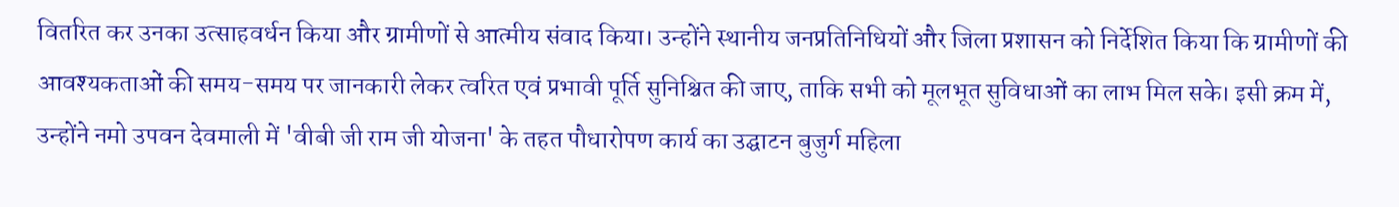वितरित कर उनका उत्साहवर्धन किया और ग्रामीणों से आत्मीय संवाद किया। उन्होंने स्थानीय जनप्रतिनिधियों और जिला प्रशासन को निर्देशित किया कि ग्रामीणों की आवश्यकताओं की समय-समय पर जानकारी लेकर त्वरित एवं प्रभावी पूर्ति सुनिश्चित की जाए, ताकि सभी को मूलभूत सुविधाओं का लाभ मिल सके। इसी क्रम में, उन्होंने नमो उपवन देवमाली में 'वीबी जी राम जी योजना' के तहत पौधारोपण कार्य का उद्घाटन बुजुर्ग महिला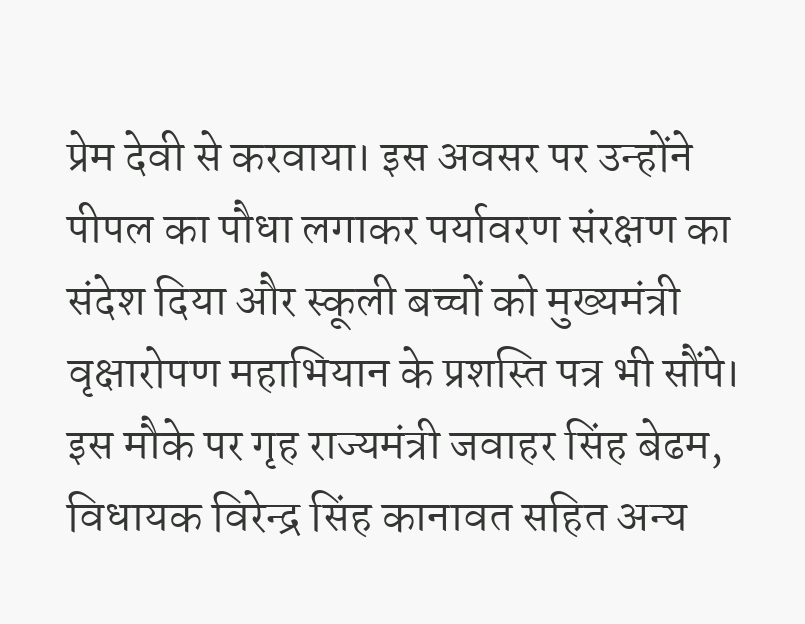प्रेम देवी से करवाया। इस अवसर पर उन्होंने पीपल का पौधा लगाकर पर्यावरण संरक्षण का संदेश दिया और स्कूली बच्चों को मुख्यमंत्री वृक्षारोपण महाभियान के प्रशस्ति पत्र भी सौंपे। इस मौके पर गृह राज्यमंत्री जवाहर सिंह बेढम, विधायक विरेन्द्र सिंह कानावत सहित अन्य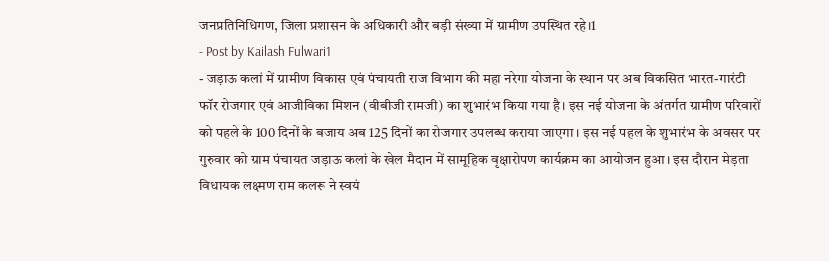जनप्रतिनिधिगण, जिला प्रशासन के अधिकारी और बड़ी संख्या में ग्रामीण उपस्थित रहे।1
- Post by Kailash Fulwari1
- जड़ाऊ कलां में ग्रामीण विकास एवं पंचायती राज विभाग की महा नरेगा योजना के स्थान पर अब विकसित भारत-गारंटी फॉर रोजगार एवं आजीविका मिशन (वीबीजी रामजी) का शुभारंभ किया गया है। इस नई योजना के अंतर्गत ग्रामीण परिवारों को पहले के 100 दिनों के बजाय अब 125 दिनों का रोजगार उपलब्ध कराया जाएगा। इस नई पहल के शुभारंभ के अवसर पर गुरुवार को ग्राम पंचायत जड़ाऊ कलां के खेल मैदान में सामूहिक वृक्षारोपण कार्यक्रम का आयोजन हुआ। इस दौरान मेड़ता विधायक लक्ष्मण राम कलरू ने स्वयं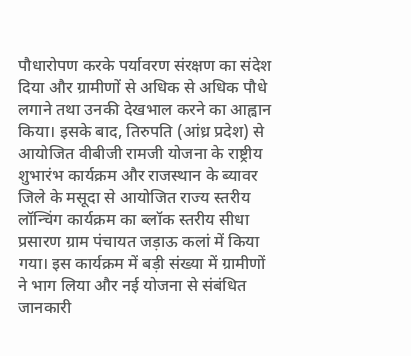पौधारोपण करके पर्यावरण संरक्षण का संदेश दिया और ग्रामीणों से अधिक से अधिक पौधे लगाने तथा उनकी देखभाल करने का आह्वान किया। इसके बाद, तिरुपति (आंध्र प्रदेश) से आयोजित वीबीजी रामजी योजना के राष्ट्रीय शुभारंभ कार्यक्रम और राजस्थान के ब्यावर जिले के मसूदा से आयोजित राज्य स्तरीय लॉन्चिंग कार्यक्रम का ब्लॉक स्तरीय सीधा प्रसारण ग्राम पंचायत जड़ाऊ कलां में किया गया। इस कार्यक्रम में बड़ी संख्या में ग्रामीणों ने भाग लिया और नई योजना से संबंधित जानकारी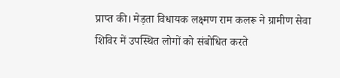प्राप्त की। मेड़ता विधायक लक्ष्मण राम कलरू ने ग्रामीण सेवा शिविर में उपस्थित लोगों को संबोधित करते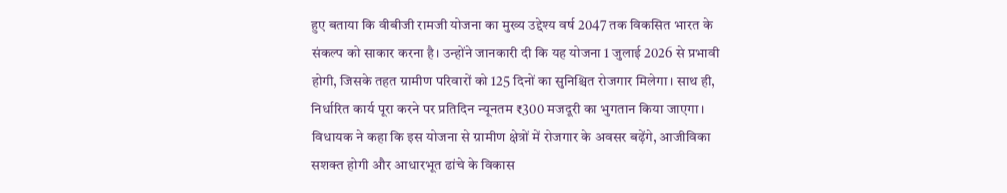हुए बताया कि वीबीजी रामजी योजना का मुख्य उद्देश्य वर्ष 2047 तक विकसित भारत के संकल्प को साकार करना है। उन्होंने जानकारी दी कि यह योजना 1 जुलाई 2026 से प्रभावी होगी, जिसके तहत ग्रामीण परिवारों को 125 दिनों का सुनिश्चित रोजगार मिलेगा। साथ ही, निर्धारित कार्य पूरा करने पर प्रतिदिन न्यूनतम ₹300 मजदूरी का भुगतान किया जाएगा। विधायक ने कहा कि इस योजना से ग्रामीण क्षेत्रों में रोजगार के अवसर बढ़ेंगे, आजीविका सशक्त होगी और आधारभूत ढांचे के विकास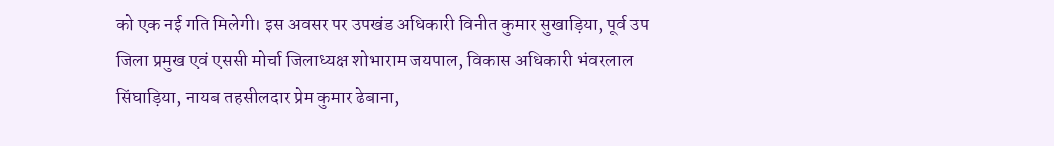को एक नई गति मिलेगी। इस अवसर पर उपखंड अधिकारी विनीत कुमार सुखाड़िया, पूर्व उप जिला प्रमुख एवं एससी मोर्चा जिलाध्यक्ष शोभाराम जयपाल, विकास अधिकारी भंवरलाल सिंघाड़िया, नायब तहसीलदार प्रेम कुमार ढेबाना,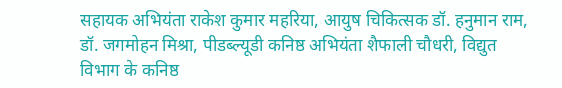सहायक अभियंता राकेश कुमार महरिया, आयुष चिकित्सक डॉ. हनुमान राम, डॉ. जगमोहन मिश्रा, पीडब्ल्यूडी कनिष्ठ अभियंता शैफाली चौधरी, विद्युत विभाग के कनिष्ठ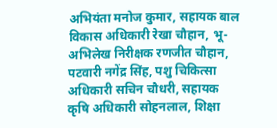अभियंता मनोज कुमार, सहायक बाल विकास अधिकारी रेखा चौहान, भू-अभिलेख निरीक्षक रणजीत चौहान, पटवारी नगेंद्र सिंह, पशु चिकित्सा अधिकारी सचिन चौधरी, सहायक कृषि अधिकारी सोहनलाल, शिक्षा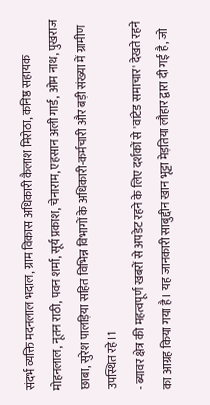संदर्भ व्यक्ति मदनलाल भदाल, ग्राम विकास अधिकारी कैलाश मिरोठा, कनिष्ठ सहायक मोहनलाल, नूतन राठी, पवन शर्मा, सूर्य प्रकाश, चेनाराम, एहसान अली गार्ड, ओम नाथ, पुखराज छाबा, सुरेश पालड़िया सहित विभिन्न विभागों के अधिकारी-कर्मचारी और बड़ी संख्या में ग्रामीण उपस्थित रहे।1
- ब्यावर क्षेत्र की महत्वपूर्ण खबरों से अपडेट रहने के लिए दर्शकों से 'वांटेड समाचार' देखते रहने का आग्रह किया गया है। यह जानकारी साबुद्दीन खान भूट्टा मेड़तिया लौहार द्वारा दी गई है, जो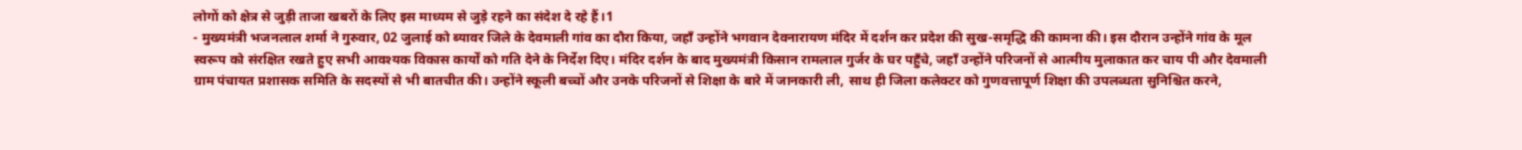लोगों को क्षेत्र से जुड़ी ताजा खबरों के लिए इस माध्यम से जुड़े रहने का संदेश दे रहे हैं।1
- मुख्यमंत्री भजनलाल शर्मा ने गुरुवार, 02 जुलाई को ब्यावर जिले के देवमाली गांव का दौरा किया, जहाँ उन्होंने भगवान देवनारायण मंदिर में दर्शन कर प्रदेश की सुख-समृद्धि की कामना की। इस दौरान उन्होंने गांव के मूल स्वरूप को संरक्षित रखते हुए सभी आवश्यक विकास कार्यों को गति देने के निर्देश दिए। मंदिर दर्शन के बाद मुख्यमंत्री किसान रामलाल गुर्जर के घर पहुँचे, जहाँ उन्होंने परिजनों से आत्मीय मुलाकात कर चाय पी और देवमाली ग्राम पंचायत प्रशासक समिति के सदस्यों से भी बातचीत की। उन्होंने स्कूली बच्चों और उनके परिजनों से शिक्षा के बारे में जानकारी ली, साथ ही जिला कलेक्टर को गुणवत्तापूर्ण शिक्षा की उपलब्धता सुनिश्चित करने,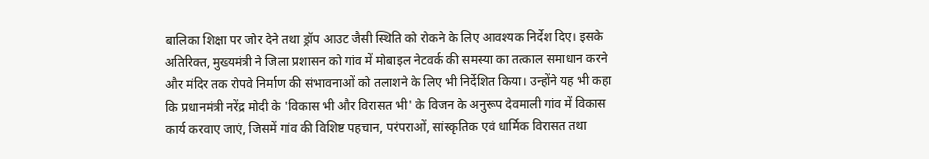बालिका शिक्षा पर जोर देने तथा ड्रॉप आउट जैसी स्थिति को रोकने के लिए आवश्यक निर्देश दिए। इसके अतिरिक्त, मुख्यमंत्री ने जिला प्रशासन को गांव में मोबाइल नेटवर्क की समस्या का तत्काल समाधान करने और मंदिर तक रोपवे निर्माण की संभावनाओं को तलाशने के लिए भी निर्देशित किया। उन्होंने यह भी कहा कि प्रधानमंत्री नरेंद्र मोदी के 'विकास भी और विरासत भी' के विजन के अनुरूप देवमाली गांव में विकास कार्य करवाए जाएं, जिसमें गांव की विशिष्ट पहचान, परंपराओं, सांस्कृतिक एवं धार्मिक विरासत तथा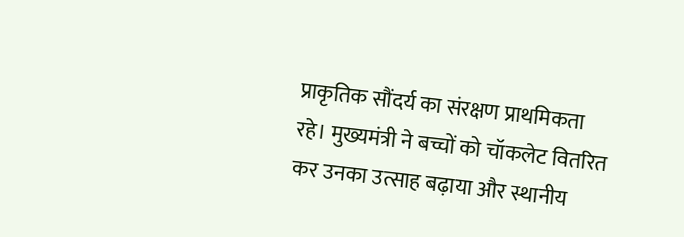प्राकृतिक सौंदर्य का संरक्षण प्राथमिकता रहे। मुख्यमंत्री ने बच्चों को चॉकलेट वितरित कर उनका उत्साह बढ़ाया और स्थानीय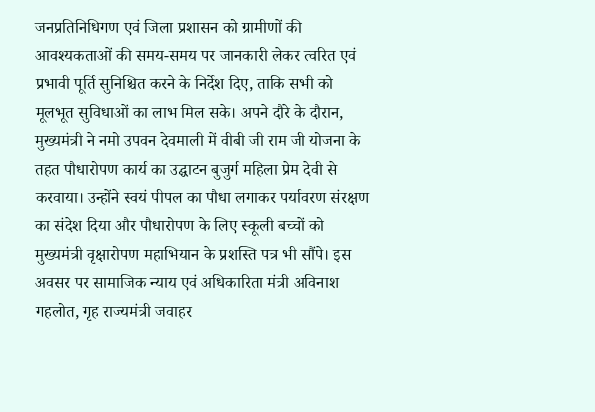जनप्रतिनिधिगण एवं जिला प्रशासन को ग्रामीणों की आवश्यकताओं की समय-समय पर जानकारी लेकर त्वरित एवं प्रभावी पूर्ति सुनिश्चित करने के निर्देश दिए, ताकि सभी को मूलभूत सुविधाओं का लाभ मिल सके। अपने दौरे के दौरान, मुख्यमंत्री ने नमो उपवन देवमाली में वीबी जी राम जी योजना के तहत पौधारोपण कार्य का उद्घाटन बुजुर्ग महिला प्रेम देवी से करवाया। उन्होंने स्वयं पीपल का पौधा लगाकर पर्यावरण संरक्षण का संदेश दिया और पौधारोपण के लिए स्कूली बच्चों को मुख्यमंत्री वृक्षारोपण महाभियान के प्रशस्ति पत्र भी सौंपे। इस अवसर पर सामाजिक न्याय एवं अधिकारिता मंत्री अविनाश गहलोत, गृह राज्यमंत्री जवाहर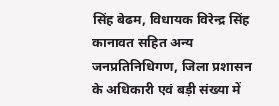सिंह बेढम, विधायक विरेन्द्र सिंह कानावत सहित अन्य जनप्रतिनिधिगण, जिला प्रशासन के अधिकारी एवं बड़ी संख्या में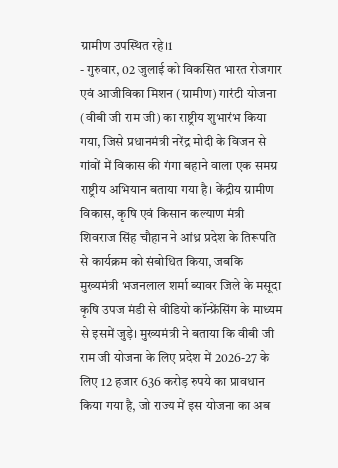ग्रामीण उपस्थित रहे।1
- गुरुवार, 02 जुलाई को विकसित भारत रोजगार एवं आजीविका मिशन (ग्रामीण) गारंटी योजना (वीबी जी राम जी) का राष्ट्रीय शुभारंभ किया गया, जिसे प्रधानमंत्री नरेंद्र मोदी के विजन से गांवों में विकास की गंगा बहाने वाला एक समग्र राष्ट्रीय अभियान बताया गया है। केंद्रीय ग्रामीण विकास, कृषि एवं किसान कल्याण मंत्री शिवराज सिंह चौहान ने आंध्र प्रदेश के तिरूपति से कार्यक्रम को संबोधित किया, जबकि मुख्यमंत्री भजनलाल शर्मा ब्यावर जिले के मसूदा कृषि उपज मंडी से वीडियो कॉन्फ्रेंसिंग के माध्यम से इसमें जुड़े। मुख्यमंत्री ने बताया कि वीबी जी राम जी योजना के लिए प्रदेश में 2026-27 के लिए 12 हजार 636 करोड़ रुपये का प्रावधान किया गया है, जो राज्य में इस योजना का अब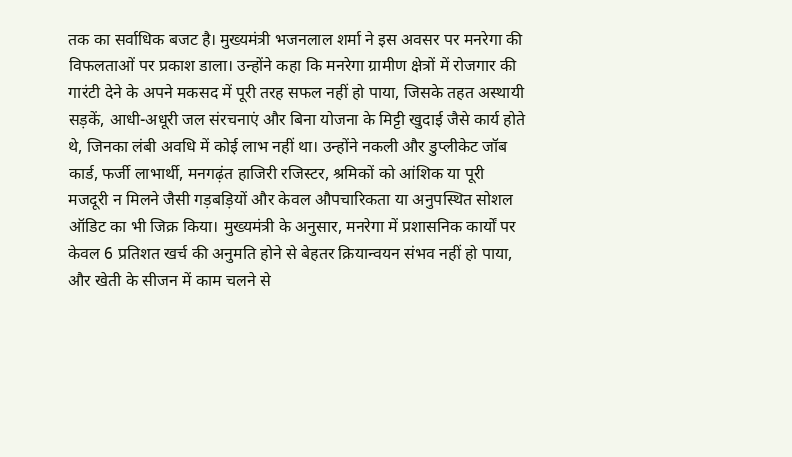तक का सर्वाधिक बजट है। मुख्यमंत्री भजनलाल शर्मा ने इस अवसर पर मनरेगा की विफलताओं पर प्रकाश डाला। उन्होंने कहा कि मनरेगा ग्रामीण क्षेत्रों में रोजगार की गारंटी देने के अपने मकसद में पूरी तरह सफल नहीं हो पाया, जिसके तहत अस्थायी सड़कें, आधी-अधूरी जल संरचनाएं और बिना योजना के मिट्टी खुदाई जैसे कार्य होते थे, जिनका लंबी अवधि में कोई लाभ नहीं था। उन्होंने नकली और डुप्लीकेट जॉब कार्ड, फर्जी लाभार्थी, मनगढ़ंत हाजिरी रजिस्टर, श्रमिकों को आंशिक या पूरी मजदूरी न मिलने जैसी गड़बड़ियों और केवल औपचारिकता या अनुपस्थित सोशल ऑडिट का भी जिक्र किया। मुख्यमंत्री के अनुसार, मनरेगा में प्रशासनिक कार्यों पर केवल 6 प्रतिशत खर्च की अनुमति होने से बेहतर क्रियान्वयन संभव नहीं हो पाया, और खेती के सीजन में काम चलने से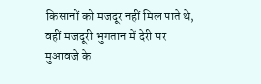किसानों को मजदूर नहीं मिल पाते थे, वहीं मजदूरी भुगतान में देरी पर मुआवजे के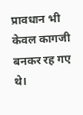प्रावधान भी केवल कागजी बनकर रह गए थे।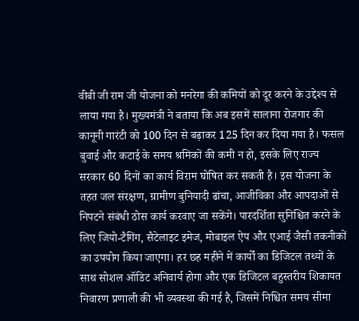वीबी जी राम जी योजना को मनरेगा की कमियों को दूर करने के उद्देश्य से लाया गया है। मुख्यमंत्री ने बताया कि अब इसमें सालाना रोजगार की कानूनी गारंटी को 100 दिन से बढ़ाकर 125 दिन कर दिया गया है। फसल बुवाई और कटाई के समय श्रमिकों की कमी न हो, इसके लिए राज्य सरकार 60 दिनों का कार्य विराम घोषित कर सकती है। इस योजना के तहत जल संरक्षण, ग्रामीण बुनियादी ढांचा, आजीविका और आपदाओं से निपटने संबंधी ठोस कार्य करवाए जा सकेंगे। पारदर्शिता सुनिश्चित करने के लिए जियो-टैगिंग, सैटेलाइट इमेज, मोबाइल ऐप और एआई जैसी तकनीकों का उपयोग किया जाएगा। हर छह महीने में कार्यों का डिजिटल तथ्यों के साथ सोशल ऑडिट अनिवार्य होगा और एक डिजिटल बहुस्तरीय शिकायत निवारण प्रणाली की भी व्यवस्था की गई है, जिसमें निश्चित समय सीमा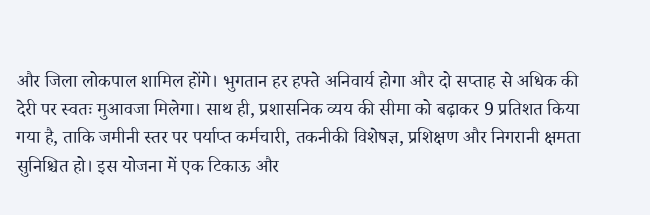और जिला लोकपाल शामिल होंगे। भुगतान हर हफ्ते अनिवार्य होगा और दो सप्ताह से अधिक की देरी पर स्वतः मुआवजा मिलेगा। साथ ही, प्रशासनिक व्यय की सीमा को बढ़ाकर 9 प्रतिशत किया गया है, ताकि जमीनी स्तर पर पर्याप्त कर्मचारी, तकनीकी विशेषज्ञ, प्रशिक्षण और निगरानी क्षमता सुनिश्चित हो। इस योजना में एक टिकाऊ और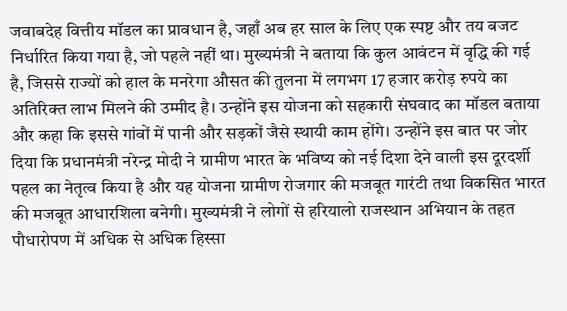जवाबदेह वित्तीय मॉडल का प्रावधान है, जहाँ अब हर साल के लिए एक स्पष्ट और तय बजट निर्धारित किया गया है, जो पहले नहीं था। मुख्यमंत्री ने बताया कि कुल आवंटन में वृद्धि की गई है, जिससे राज्यों को हाल के मनरेगा औसत की तुलना में लगभग 17 हजार करोड़ रुपये का अतिरिक्त लाभ मिलने की उम्मीद है। उन्होंने इस योजना को सहकारी संघवाद का मॉडल बताया और कहा कि इससे गांवों में पानी और सड़कों जैसे स्थायी काम होंगे। उन्होंने इस बात पर जोर दिया कि प्रधानमंत्री नरेन्द्र मोदी ने ग्रामीण भारत के भविष्य को नई दिशा देने वाली इस दूरदर्शी पहल का नेतृत्व किया है और यह योजना ग्रामीण रोजगार की मजबूत गारंटी तथा विकसित भारत की मजबूत आधारशिला बनेगी। मुख्यमंत्री ने लोगों से हरियालो राजस्थान अभियान के तहत पौधारोपण में अधिक से अधिक हिस्सा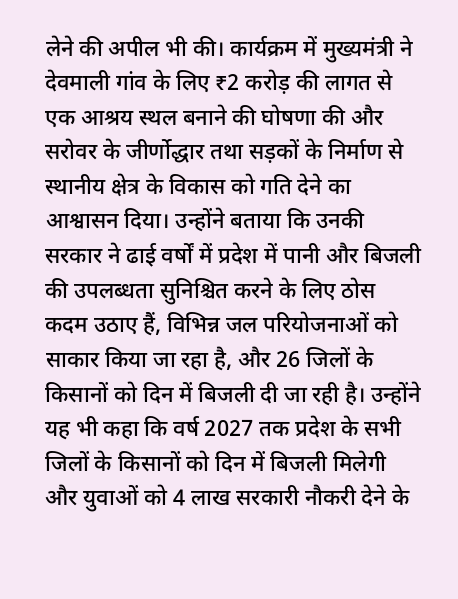लेने की अपील भी की। कार्यक्रम में मुख्यमंत्री ने देवमाली गांव के लिए ₹2 करोड़ की लागत से एक आश्रय स्थल बनाने की घोषणा की और सरोवर के जीर्णोद्धार तथा सड़कों के निर्माण से स्थानीय क्षेत्र के विकास को गति देने का आश्वासन दिया। उन्होंने बताया कि उनकी सरकार ने ढाई वर्षों में प्रदेश में पानी और बिजली की उपलब्धता सुनिश्चित करने के लिए ठोस कदम उठाए हैं, विभिन्न जल परियोजनाओं को साकार किया जा रहा है, और 26 जिलों के किसानों को दिन में बिजली दी जा रही है। उन्होंने यह भी कहा कि वर्ष 2027 तक प्रदेश के सभी जिलों के किसानों को दिन में बिजली मिलेगी और युवाओं को 4 लाख सरकारी नौकरी देने के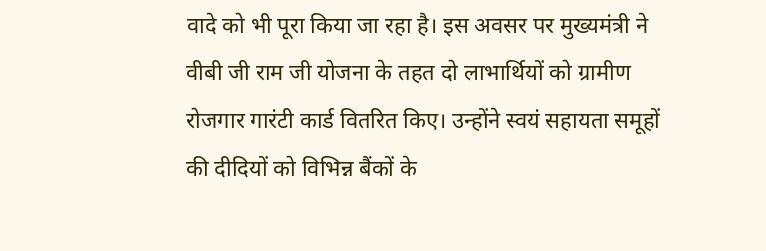वादे को भी पूरा किया जा रहा है। इस अवसर पर मुख्यमंत्री ने वीबी जी राम जी योजना के तहत दो लाभार्थियों को ग्रामीण रोजगार गारंटी कार्ड वितरित किए। उन्होंने स्वयं सहायता समूहों की दीदियों को विभिन्न बैंकों के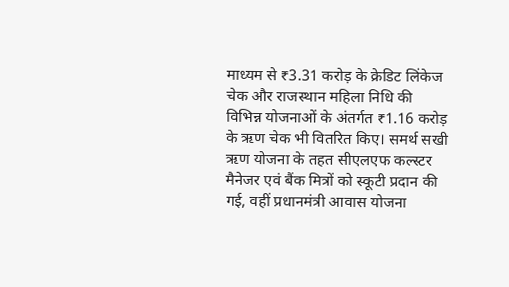माध्यम से ₹3.31 करोड़ के क्रेडिट लिंकेज चेक और राजस्थान महिला निधि की विभिन्न योजनाओं के अंतर्गत ₹1.16 करोड़ के ऋण चेक भी वितरित किए। समर्थ सखी ऋण योजना के तहत सीएलएफ कल्स्टर मैनेजर एवं बैंक मित्रों को स्कूटी प्रदान की गई, वहीं प्रधानमंत्री आवास योजना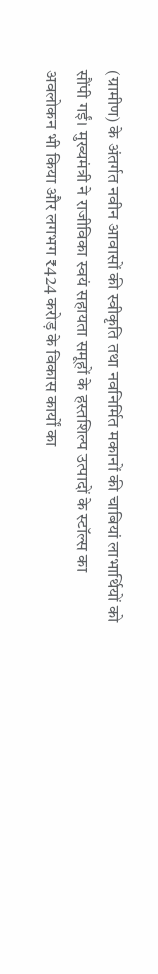(ग्रामीण) के अंतर्गत नवीन आवासों की स्वीकृति तथा नवनिर्मित मकानों की चाबियां लाभार्थियों को सौंपी गईं। मुख्यमंत्री ने राजीविका स्वयं सहायता समूहों के हस्तशिल्प उत्पादों के स्टॉल्स का अवलोकन भी किया और लगभग ₹424 करोड़ के विकास कार्यों का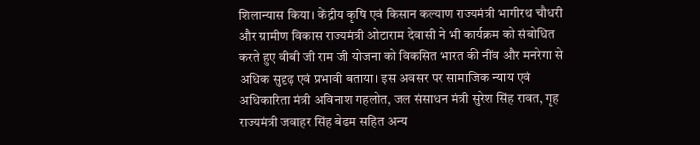शिलान्यास किया। केंद्रीय कृषि एवं किसान कल्याण राज्यमंत्री भागीरथ चौधरी और ग्रामीण विकास राज्यमंत्री ओटाराम देवासी ने भी कार्यक्रम को संबोधित करते हुए वीबी जी राम जी योजना को विकसित भारत की नींव और मनरेगा से अधिक सुदृढ़ एवं प्रभावी बताया। इस अवसर पर सामाजिक न्याय एवं अधिकारिता मंत्री अविनाश गहलोत, जल संसाधन मंत्री सुरेश सिंह रावत, गृह राज्यमंत्री जवाहर सिंह बेढम सहित अन्य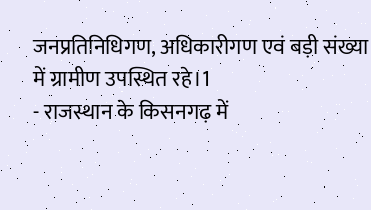जनप्रतिनिधिगण, अधिकारीगण एवं बड़ी संख्या में ग्रामीण उपस्थित रहे।1
- राजस्थान के किसनगढ़ में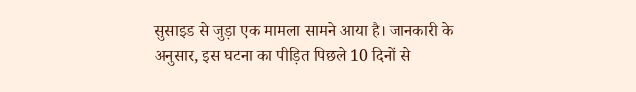सुसाइड से जुड़ा एक मामला सामने आया है। जानकारी के अनुसार, इस घटना का पीड़ित पिछले 10 दिनों से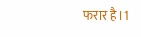फरार है।1